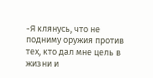-Я клянусь, что не подниму оружия против тех, кто дал мне цель в жизни и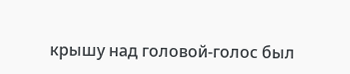крышу над головой-голос был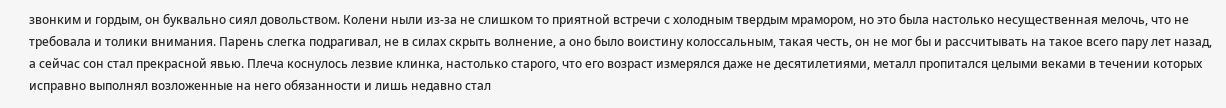звонким и гордым, он буквально сиял довольством. Колени ныли из-за не слишком то приятной встречи с холодным твердым мрамором, но это была настолько несущественная мелочь, что не требовала и толики внимания. Парень слегка подрагивал, не в силах скрыть волнение, а оно было воистину колоссальным, такая честь, он не мог бы и рассчитывать на такое всего пару лет назад, а сейчас сон стал прекрасной явью. Плеча коснулось лезвие клинка, настолько старого, что его возраст измерялся даже не десятилетиями, металл пропитался целыми веками в течении которых исправно выполнял возложенные на него обязанности и лишь недавно стал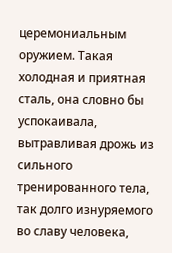церемониальным оружием. Такая холодная и приятная сталь, она словно бы успокаивала, вытравливая дрожь из сильного тренированного тела, так долго изнуряемого во славу человека,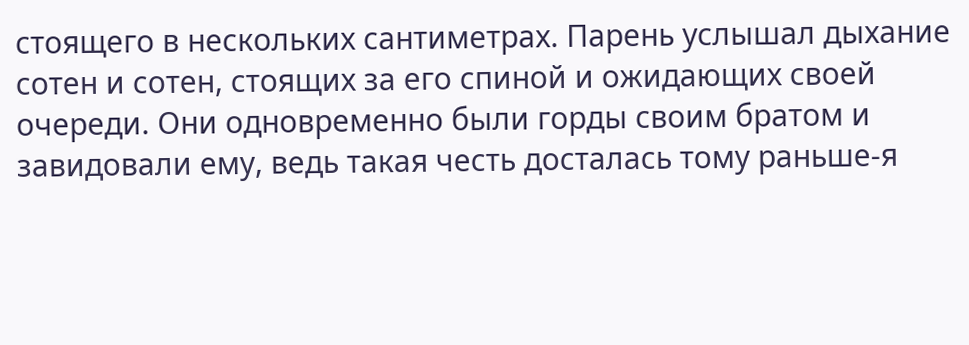стоящего в нескольких сантиметрах. Парень услышал дыхание сотен и сотен, стоящих за его спиной и ожидающих своей очереди. Они одновременно были горды своим братом и завидовали ему, ведь такая честь досталась тому раньше-я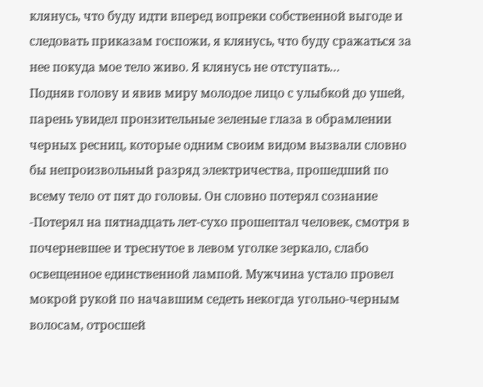клянусь, что буду идти вперед вопреки собственной выгоде и следовать приказам госпожи, я клянусь, что буду сражаться за нее покуда мое тело живо. Я клянусь не отступать…
Подняв голову и явив миру молодое лицо с улыбкой до ушей, парень увидел пронзительные зеленые глаза в обрамлении черных ресниц, которые одним своим видом вызвали словно бы непроизвольный разряд электричества, прошедший по всему тело от пят до головы. Он словно потерял сознание
-Потерял на пятнадцать лет-сухо прошептал человек, смотря в почерневшее и треснутое в левом уголке зеркало, слабо освещенное единственной лампой. Мужчина устало провел мокрой рукой по начавшим седеть некогда угольно-черным волосам, отросшей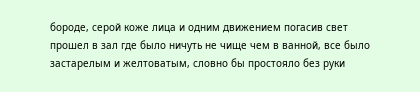бороде, серой коже лица и одним движением погасив свет прошел в зал где было ничуть не чище чем в ванной, все было застарелым и желтоватым, словно бы простояло без руки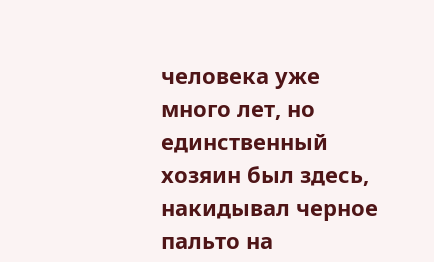человека уже много лет, но единственный хозяин был здесь, накидывал черное пальто на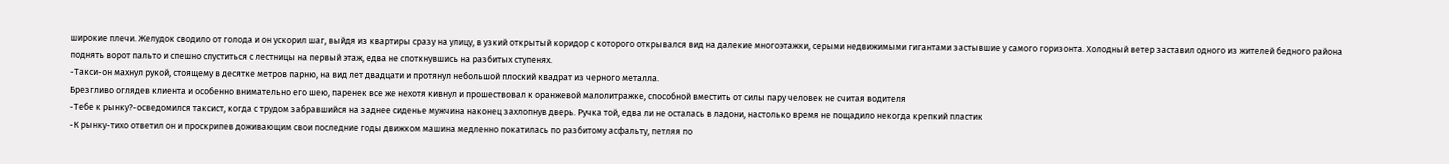широкие плечи. Желудок сводило от голода и он ускорил шаг, выйдя из квартиры сразу на улицу, в узкий открытый коридор с которого открывался вид на далекие многоэтажки, серыми недвижимыми гигантами застывшие у самого горизонта. Холодный ветер заставил одного из жителей бедного района поднять ворот пальто и спешно спуститься с лестницы на первый этаж, едва не споткнувшись на разбитых ступенях.
-Такси-он махнул рукой, стоящему в десятке метров парню, на вид лет двадцати и протянул небольшой плоский квадрат из черного металла.
Брезгливо оглядев клиента и особенно внимательно его шею, паренек все же нехотя кивнул и прошествовал к оранжевой малолитражке, способной вместить от силы пару человек не считая водителя
-Тебе к рынку?-осведомился таксист, когда с трудом забравшийся на заднее сиденье мужчина наконец захлопнув дверь. Ручка той, едва ли не осталась в ладони, настолько время не пощадило некогда крепкий пластик
-К рынку-тихо ответил он и проскрипев доживающим свои последние годы движком машина медленно покатилась по разбитому асфальту, петляя по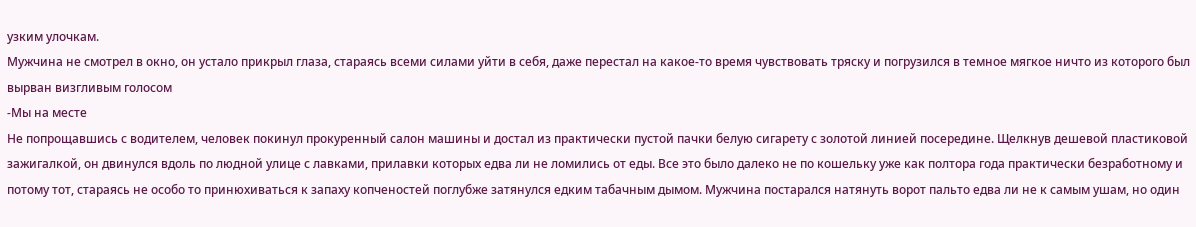узким улочкам.
Мужчина не смотрел в окно, он устало прикрыл глаза, стараясь всеми силами уйти в себя, даже перестал на какое-то время чувствовать тряску и погрузился в темное мягкое ничто из которого был вырван визгливым голосом
-Мы на месте
Не попрощавшись с водителем, человек покинул прокуренный салон машины и достал из практически пустой пачки белую сигарету с золотой линией посередине. Щелкнув дешевой пластиковой зажигалкой, он двинулся вдоль по людной улице с лавками, прилавки которых едва ли не ломились от еды. Все это было далеко не по кошельку уже как полтора года практически безработному и потому тот, стараясь не особо то принюхиваться к запаху копченостей поглубже затянулся едким табачным дымом. Мужчина постарался натянуть ворот пальто едва ли не к самым ушам, но один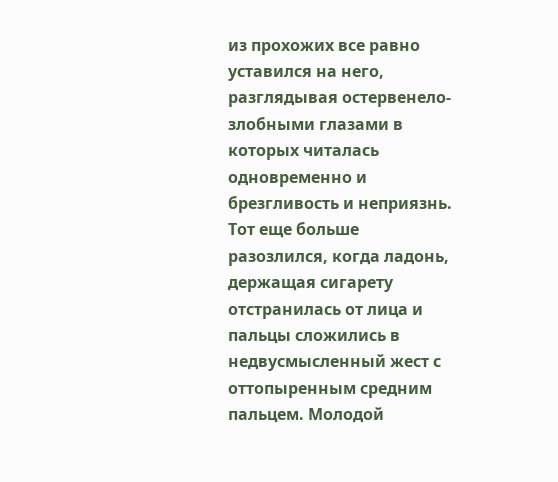из прохожих все равно уставился на него, разглядывая остервенело-злобными глазами в которых читалась одновременно и брезгливость и неприязнь. Тот еще больше разозлился, когда ладонь, держащая сигарету отстранилась от лица и пальцы сложились в недвусмысленный жест с оттопыренным средним пальцем. Молодой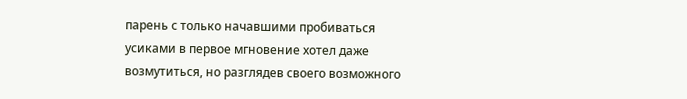парень с только начавшими пробиваться усиками в первое мгновение хотел даже возмутиться, но разглядев своего возможного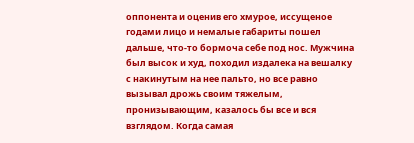оппонента и оценив его хмурое, иссущеное годами лицо и немалые габариты пошел дальше, что-то бормоча себе под нос. Мужчина был высок и худ, походил издалека на вешалку с накинутым на нее пальто, но все равно вызывал дрожь своим тяжелым, пронизывающим, казалось бы все и вся взглядом. Когда самая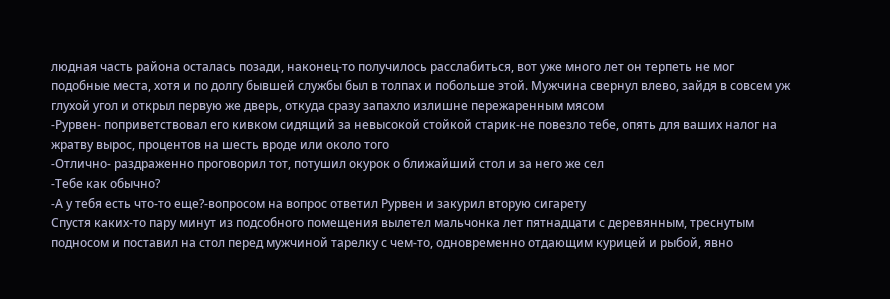людная часть района осталась позади, наконец-то получилось расслабиться, вот уже много лет он терпеть не мог подобные места, хотя и по долгу бывшей службы был в толпах и побольше этой. Мужчина свернул влево, зайдя в совсем уж глухой угол и открыл первую же дверь, откуда сразу запахло излишне пережаренным мясом
-Рурвен- поприветствовал его кивком сидящий за невысокой стойкой старик-не повезло тебе, опять для ваших налог на жратву вырос, процентов на шесть вроде или около того
-Отлично- раздраженно проговорил тот, потушил окурок о ближайший стол и за него же сел
-Тебе как обычно?
-А у тебя есть что-то еще?-вопросом на вопрос ответил Рурвен и закурил вторую сигарету
Спустя каких-то пару минут из подсобного помещения вылетел мальчонка лет пятнадцати с деревянным, треснутым подносом и поставил на стол перед мужчиной тарелку с чем-то, одновременно отдающим курицей и рыбой, явно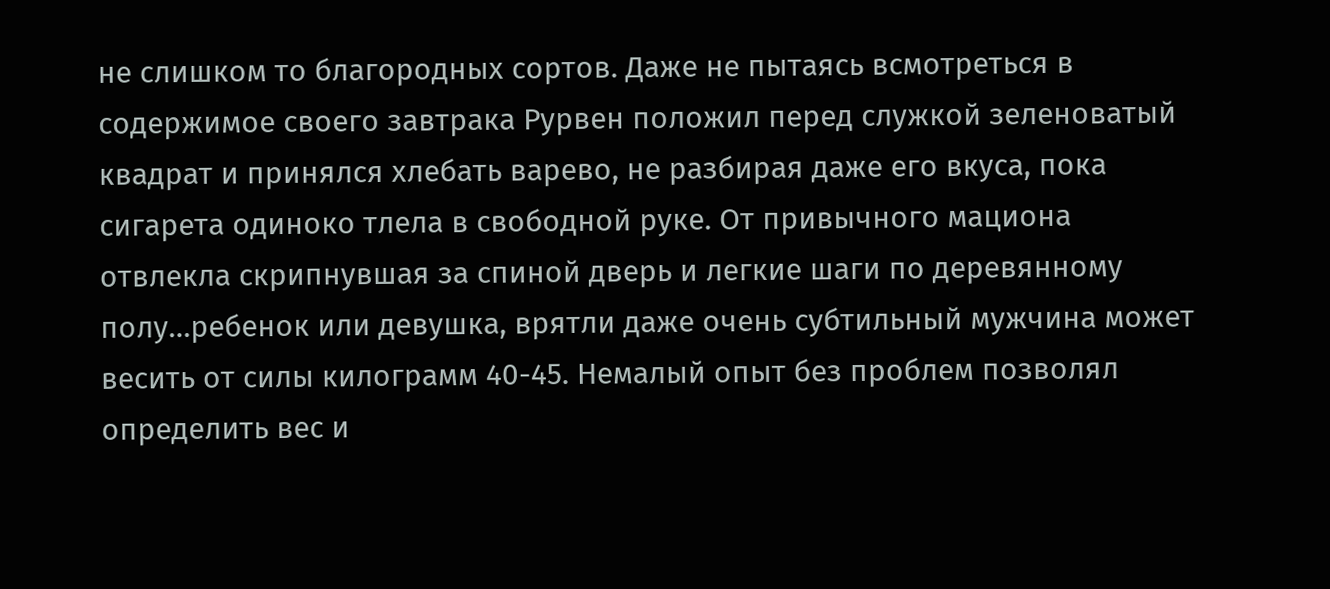не слишком то благородных сортов. Даже не пытаясь всмотреться в содержимое своего завтрака Рурвен положил перед служкой зеленоватый квадрат и принялся хлебать варево, не разбирая даже его вкуса, пока сигарета одиноко тлела в свободной руке. От привычного мациона отвлекла скрипнувшая за спиной дверь и легкие шаги по деревянному полу…ребенок или девушка, врятли даже очень субтильный мужчина может весить от силы килограмм 40-45. Немалый опыт без проблем позволял определить вес и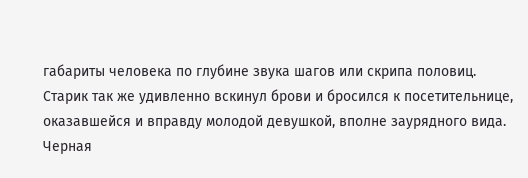габариты человека по глубине звука шагов или скрипа половиц. Старик так же удивленно вскинул брови и бросился к посетительнице, оказавшейся и вправду молодой девушкой, вполне заурядного вида. Черная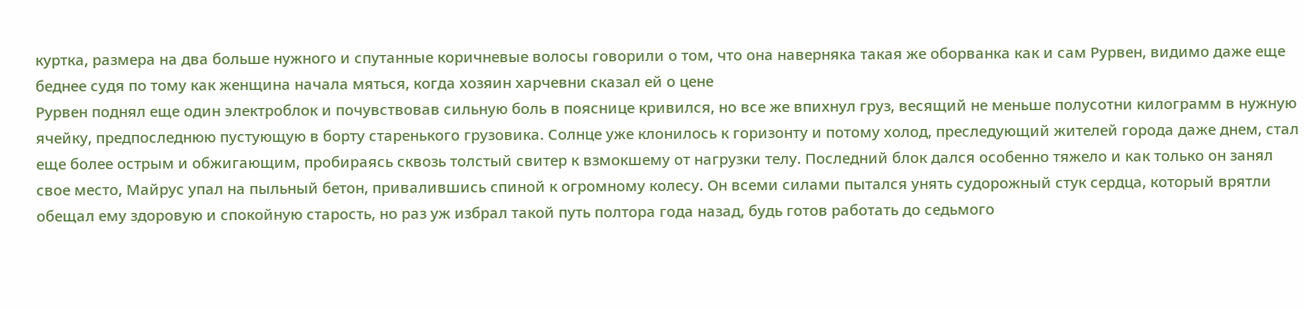куртка, размера на два больше нужного и спутанные коричневые волосы говорили о том, что она наверняка такая же оборванка как и сам Рурвен, видимо даже еще беднее судя по тому как женщина начала мяться, когда хозяин харчевни сказал ей о цене
Рурвен поднял еще один электроблок и почувствовав сильную боль в пояснице кривился, но все же впихнул груз, весящий не меньше полусотни килограмм в нужную ячейку, предпоследнюю пустующую в борту старенького грузовика. Солнце уже клонилось к горизонту и потому холод, преследующий жителей города даже днем, стал еще более острым и обжигающим, пробираясь сквозь толстый свитер к взмокшему от нагрузки телу. Последний блок дался особенно тяжело и как только он занял свое место, Майрус упал на пыльный бетон, привалившись спиной к огромному колесу. Он всеми силами пытался унять судорожный стук сердца, который врятли обещал ему здоровую и спокойную старость, но раз уж избрал такой путь полтора года назад, будь готов работать до седьмого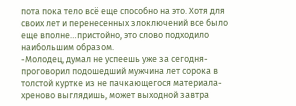пота пока тело всё еще способно на это. Хотя для своих лет и перенесенных злоключений все было еще вполне…пристойно, это слово подходило наибольшим образом.
-Молодец, думал не успеешь уже за сегодня-проговорил подошедший мужчина лет сорока в толстой куртке из не пачкающегося материала-хреново выглядишь, может выходной завтра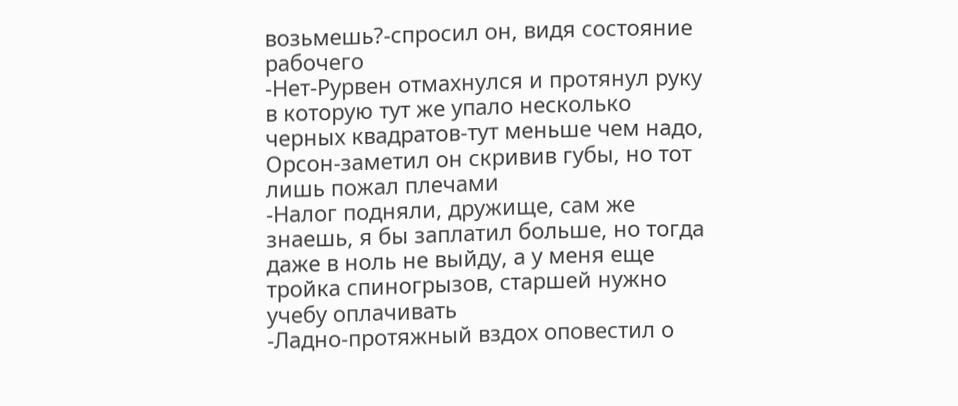возьмешь?-спросил он, видя состояние рабочего
-Нет-Рурвен отмахнулся и протянул руку в которую тут же упало несколько черных квадратов-тут меньше чем надо, Орсон-заметил он скривив губы, но тот лишь пожал плечами
-Налог подняли, дружище, сам же знаешь, я бы заплатил больше, но тогда даже в ноль не выйду, а у меня еще тройка спиногрызов, старшей нужно учебу оплачивать
-Ладно-протяжный вздох оповестил о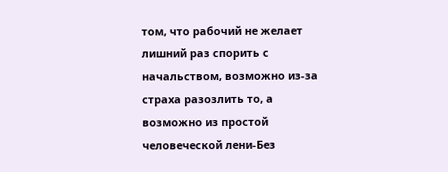том, что рабочий не желает лишний раз спорить с начальством, возможно из-за страха разозлить то, а возможно из простой человеческой лени-Без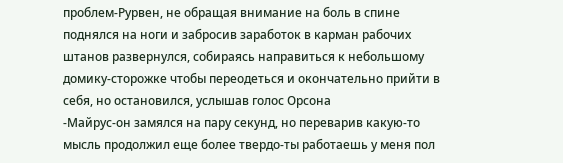проблем-Рурвен, не обращая внимание на боль в спине поднялся на ноги и забросив заработок в карман рабочих штанов развернулся, собираясь направиться к небольшому домику-сторожке чтобы переодеться и окончательно прийти в себя, но остановился, услышав голос Орсона
-Майрус-он замялся на пару секунд, но переварив какую-то мысль продолжил еще более твердо-ты работаешь у меня пол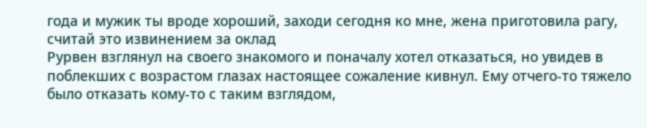года и мужик ты вроде хороший, заходи сегодня ко мне, жена приготовила рагу, считай это извинением за оклад
Рурвен взглянул на своего знакомого и поначалу хотел отказаться, но увидев в поблекших с возрастом глазах настоящее сожаление кивнул. Ему отчего-то тяжело было отказать кому-то с таким взглядом,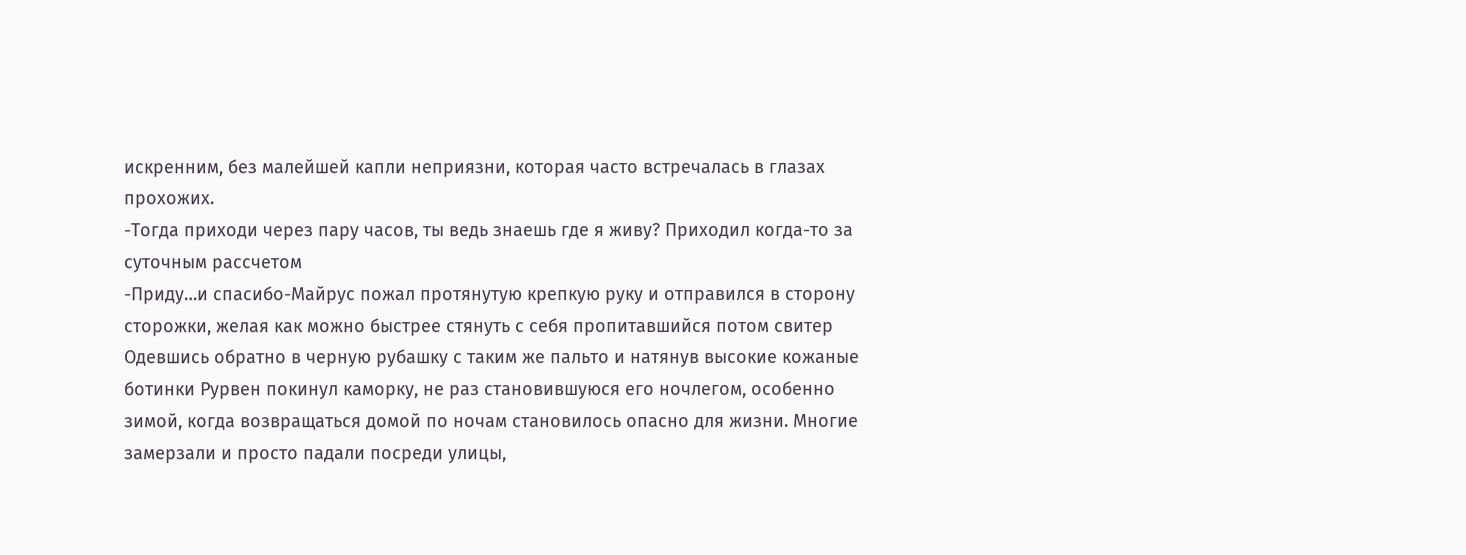искренним, без малейшей капли неприязни, которая часто встречалась в глазах прохожих.
-Тогда приходи через пару часов, ты ведь знаешь где я живу? Приходил когда-то за суточным рассчетом
-Приду…и спасибо-Майрус пожал протянутую крепкую руку и отправился в сторону сторожки, желая как можно быстрее стянуть с себя пропитавшийся потом свитер
Одевшись обратно в черную рубашку с таким же пальто и натянув высокие кожаные ботинки Рурвен покинул каморку, не раз становившуюся его ночлегом, особенно зимой, когда возвращаться домой по ночам становилось опасно для жизни. Многие замерзали и просто падали посреди улицы,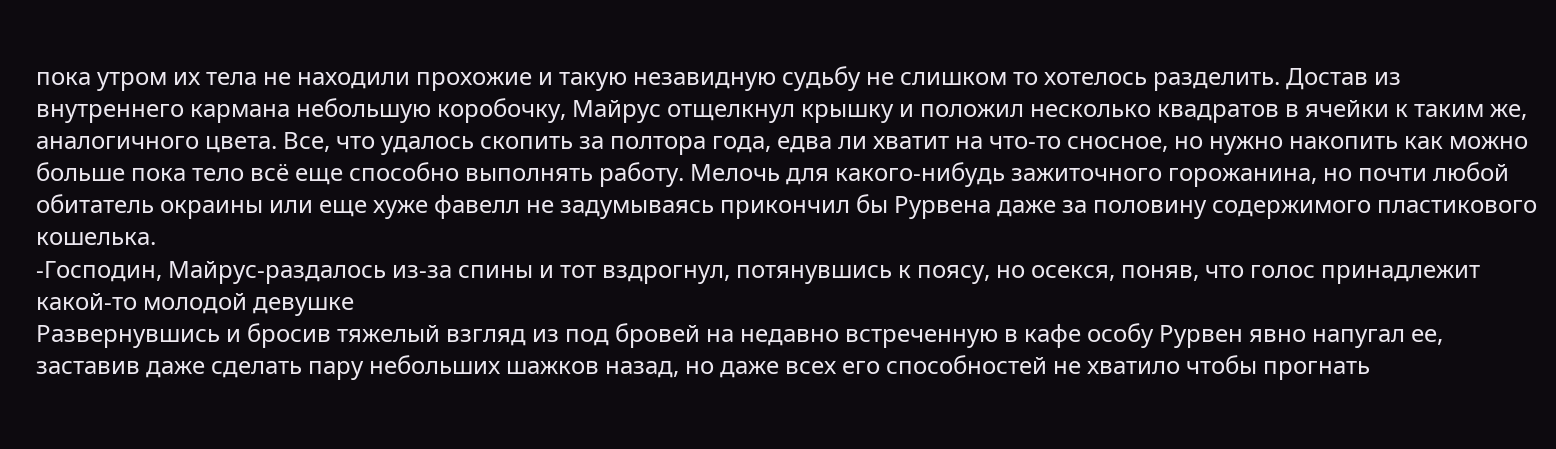пока утром их тела не находили прохожие и такую незавидную судьбу не слишком то хотелось разделить. Достав из внутреннего кармана небольшую коробочку, Майрус отщелкнул крышку и положил несколько квадратов в ячейки к таким же, аналогичного цвета. Все, что удалось скопить за полтора года, едва ли хватит на что-то сносное, но нужно накопить как можно больше пока тело всё еще способно выполнять работу. Мелочь для какого-нибудь зажиточного горожанина, но почти любой обитатель окраины или еще хуже фавелл не задумываясь прикончил бы Рурвена даже за половину содержимого пластикового кошелька.
-Господин, Майрус-раздалось из-за спины и тот вздрогнул, потянувшись к поясу, но осекся, поняв, что голос принадлежит какой-то молодой девушке
Развернувшись и бросив тяжелый взгляд из под бровей на недавно встреченную в кафе особу Рурвен явно напугал ее, заставив даже сделать пару небольших шажков назад, но даже всех его способностей не хватило чтобы прогнать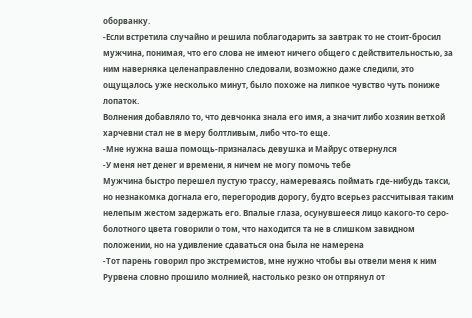оборванку.
-Если встретила случайно и решила поблагодарить за завтрак то не стоит-бросил мужчина, понимая, что его слова не имеют ничего общего с действительностью, за ним наверняка целенаправленно следовали, возможно даже следили, это ощущалось уже несколько минут, было похоже на липкое чувство чуть пониже лопаток.
Волнения добавляло то, что девчонка знала его имя, а значит либо хозяин ветхой харчевни стал не в меру болтливым, либо что-то еще.
-Мне нужна ваша помощь-призналась девушка и Майрус отвернулся
-У меня нет денег и времени, я ничем не могу помочь тебе
Мужчина быстро перешел пустую трассу, намереваясь поймать где-нибудь такси, но незнакомка догнала его, перегородив дорогу, будто всерьез рассчитывая таким нелепым жестом задержать его. Впалые глаза, осунувшееся лицо какого-то серо-болотного цвета говорили о том, что находится та не в слишком завидном положении, но на удивление сдаваться она была не намерена
-Тот парень говорил про экстремистов, мне нужно чтобы вы отвели меня к ним
Рурвена словно прошило молнией, настолько резко он отпрянул от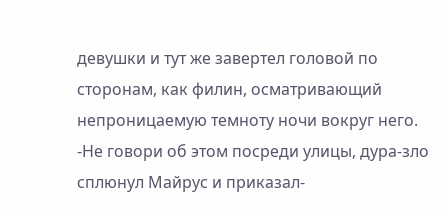девушки и тут же завертел головой по сторонам, как филин, осматривающий непроницаемую темноту ночи вокруг него.
-Не говори об этом посреди улицы, дура-зло сплюнул Майрус и приказал-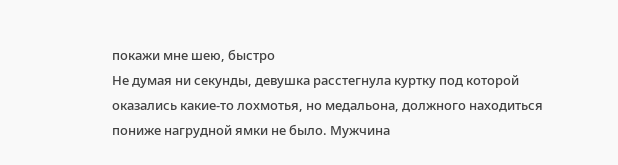покажи мне шею, быстро
Не думая ни секунды, девушка расстегнула куртку под которой оказались какие-то лохмотья, но медальона, должного находиться пониже нагрудной ямки не было. Мужчина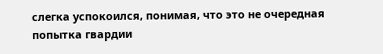слегка успокоился, понимая, что это не очередная попытка гвардии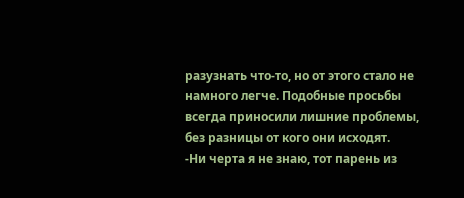разузнать что-то, но от этого стало не намного легче. Подобные просьбы всегда приносили лишние проблемы, без разницы от кого они исходят.
-Ни черта я не знаю, тот парень из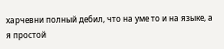харчевни полный дебил, что на уме то и на языке, а я простой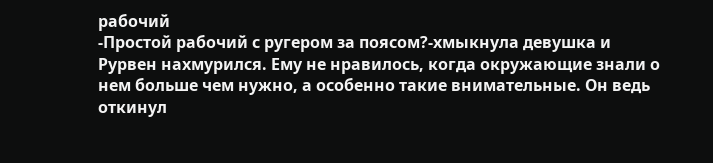рабочий
-Простой рабочий с ругером за поясом?-хмыкнула девушка и Рурвен нахмурился. Ему не нравилось, когда окружающие знали о нем больше чем нужно, а особенно такие внимательные. Он ведь откинул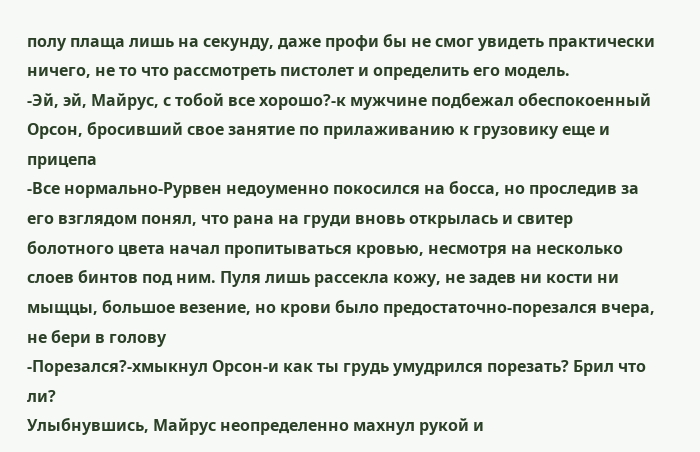полу плаща лишь на секунду, даже профи бы не смог увидеть практически ничего, не то что рассмотреть пистолет и определить его модель.
-Эй, эй, Майрус, с тобой все хорошо?-к мужчине подбежал обеспокоенный Орсон, бросивший свое занятие по прилаживанию к грузовику еще и прицепа
-Все нормально-Рурвен недоуменно покосился на босса, но проследив за его взглядом понял, что рана на груди вновь открылась и свитер болотного цвета начал пропитываться кровью, несмотря на несколько слоев бинтов под ним. Пуля лишь рассекла кожу, не задев ни кости ни мыщцы, большое везение, но крови было предостаточно-порезался вчера, не бери в голову
-Порезался?-хмыкнул Орсон-и как ты грудь умудрился порезать? Брил что ли?
Улыбнувшись, Майрус неопределенно махнул рукой и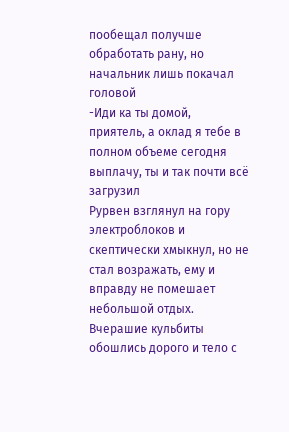пообещал получше обработать рану, но начальник лишь покачал головой
-Иди ка ты домой, приятель, а оклад я тебе в полном объеме сегодня выплачу, ты и так почти всё загрузил
Рурвен взглянул на гору электроблоков и скептически хмыкнул, но не стал возражать, ему и вправду не помешает небольшой отдых. Вчерашие кульбиты обошлись дорого и тело с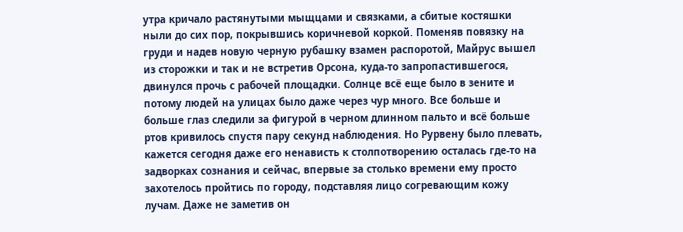утра кричало растянутыми мыщцами и связками, а сбитые костяшки ныли до сих пор, покрывшись коричневой коркой. Поменяв повязку на груди и надев новую черную рубашку взамен распоротой, Майрус вышел из сторожки и так и не встретив Орсона, куда-то запропастившегося, двинулся прочь с рабочей площадки. Солнце всё еще было в зените и потому людей на улицах было даже через чур много. Все больше и больше глаз следили за фигурой в черном длинном пальто и всё больше ртов кривилось спустя пару секунд наблюдения. Но Рурвену было плевать, кажется сегодня даже его ненависть к столпотворению осталась где-то на задворках сознания и сейчас, впервые за столько времени ему просто захотелось пройтись по городу, подставляя лицо согревающим кожу лучам. Даже не заметив он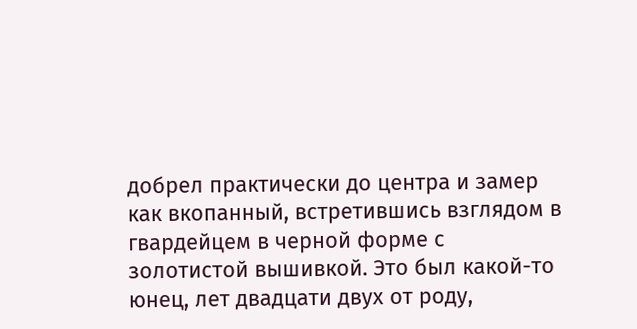добрел практически до центра и замер как вкопанный, встретившись взглядом в гвардейцем в черной форме с золотистой вышивкой. Это был какой-то юнец, лет двадцати двух от роду,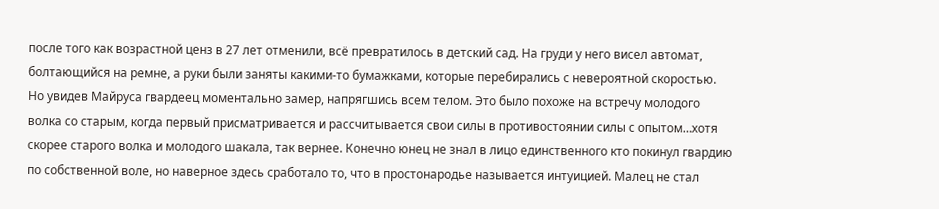после того как возрастной ценз в 27 лет отменили, всё превратилось в детский сад. На груди у него висел автомат, болтающийся на ремне, а руки были заняты какими-то бумажками, которые перебирались с невероятной скоростью. Но увидев Майруса гвардеец моментально замер, напрягшись всем телом. Это было похоже на встречу молодого волка со старым, когда первый присматривается и рассчитывается свои силы в противостоянии силы с опытом…хотя скорее старого волка и молодого шакала, так вернее. Конечно юнец не знал в лицо единственного кто покинул гвардию по собственной воле, но наверное здесь сработало то, что в простонародье называется интуицией. Малец не стал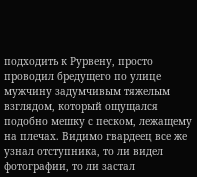подходить к Рурвену, просто проводил бредущего по улице мужчину задумчивым тяжелым взглядом, который ощущался подобно мешку с песком, лежащему на плечах. Видимо гвардеец все же узнал отступника, то ли видел фотографии, то ли застал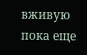вживую пока еще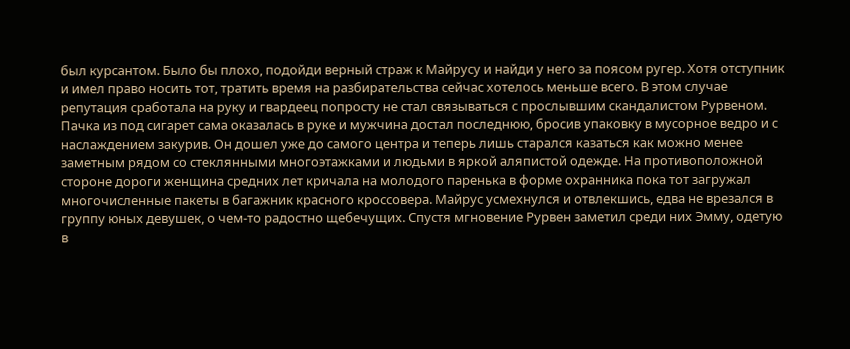был курсантом. Было бы плохо, подойди верный страж к Майрусу и найди у него за поясом ругер. Хотя отступник и имел право носить тот, тратить время на разбирательства сейчас хотелось меньше всего. В этом случае репутация сработала на руку и гвардеец попросту не стал связываться с прослывшим скандалистом Рурвеном. Пачка из под сигарет сама оказалась в руке и мужчина достал последнюю, бросив упаковку в мусорное ведро и с наслаждением закурив. Он дошел уже до самого центра и теперь лишь старался казаться как можно менее заметным рядом со стеклянными многоэтажками и людьми в яркой аляпистой одежде. На противоположной стороне дороги женщина средних лет кричала на молодого паренька в форме охранника пока тот загружал многочисленные пакеты в багажник красного кроссовера. Майрус усмехнулся и отвлекшись, едва не врезался в группу юных девушек, о чем-то радостно щебечущих. Спустя мгновение Рурвен заметил среди них Эмму, одетую в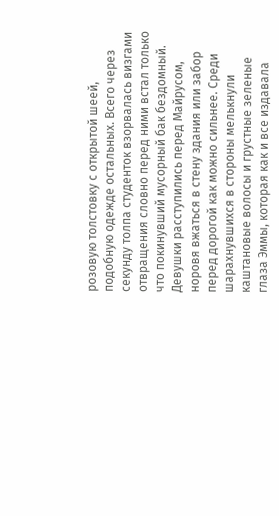розовую толстовку с открытой шеей, подобную одежде остальных. Всего через секунду толпа студенток взорвалась визгами отвращения словно перед ними встал только что покинувший мусорный бак бездомный. Девушки расступились перед Майрусом, норовя вжаться в стену здания или забор перед дорогой как можно сильнее. Среди шарахнувшихся в стороны мелькнули каштановые волосы и грустные зеленые глаза Эммы, которая как и все издавала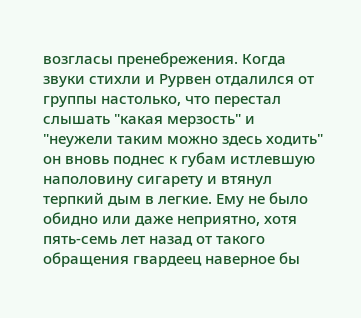возгласы пренебрежения. Когда звуки стихли и Рурвен отдалился от группы настолько, что перестал слышать "какая мерзость" и "неужели таким можно здесь ходить" он вновь поднес к губам истлевшую наполовину сигарету и втянул терпкий дым в легкие. Ему не было обидно или даже неприятно, хотя пять-семь лет назад от такого обращения гвардеец наверное бы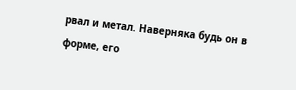рвал и метал. Наверняка будь он в форме, его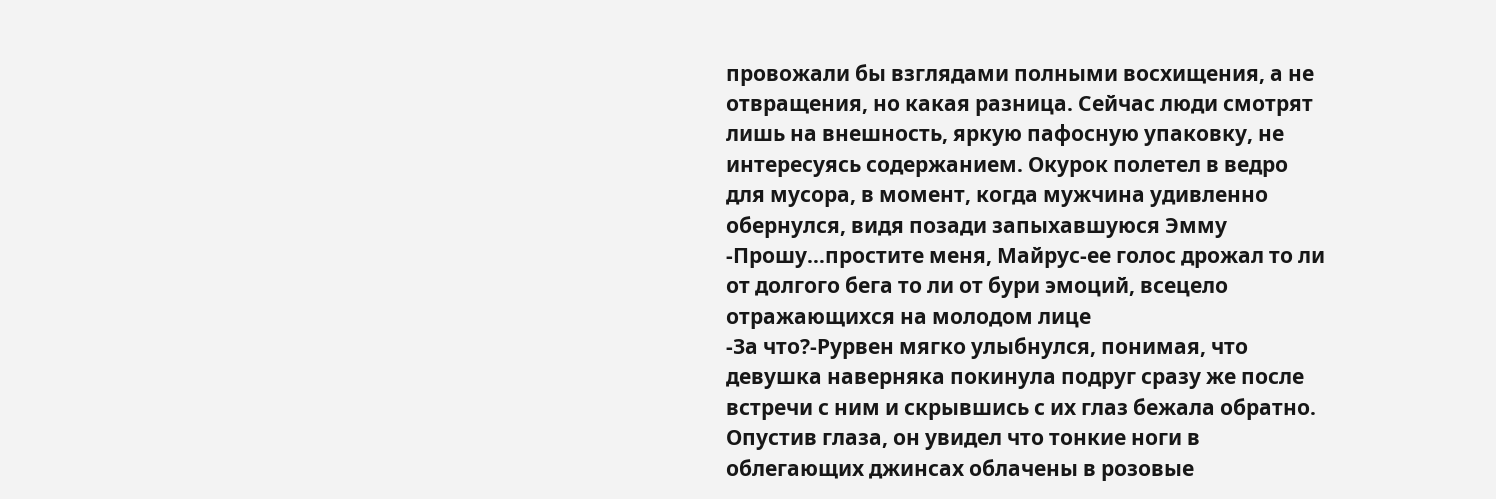провожали бы взглядами полными восхищения, а не отвращения, но какая разница. Сейчас люди смотрят лишь на внешность, яркую пафосную упаковку, не интересуясь содержанием. Окурок полетел в ведро для мусора, в момент, когда мужчина удивленно обернулся, видя позади запыхавшуюся Эмму
-Прошу…простите меня, Майрус-ее голос дрожал то ли от долгого бега то ли от бури эмоций, всецело отражающихся на молодом лице
-За что?-Рурвен мягко улыбнулся, понимая, что девушка наверняка покинула подруг сразу же после встречи с ним и скрывшись с их глаз бежала обратно. Опустив глаза, он увидел что тонкие ноги в облегающих джинсах облачены в розовые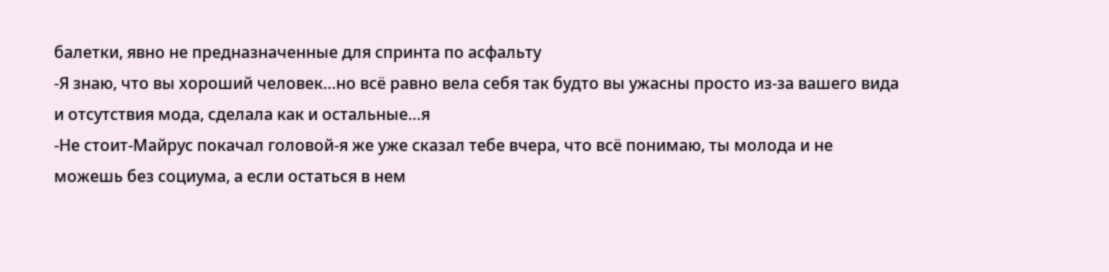балетки, явно не предназначенные для спринта по асфальту
-Я знаю, что вы хороший человек…но всё равно вела себя так будто вы ужасны просто из-за вашего вида и отсутствия мода, сделала как и остальные…я
-Не стоит-Майрус покачал головой-я же уже сказал тебе вчера, что всё понимаю, ты молода и не можешь без социума, а если остаться в нем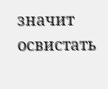значит освистать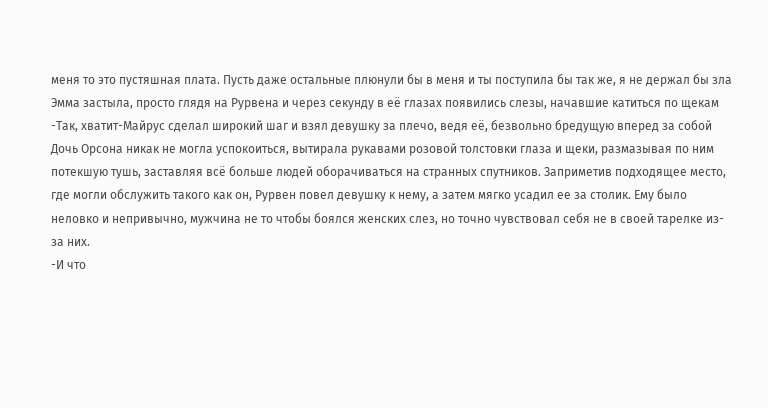меня то это пустяшная плата. Пусть даже остальные плюнули бы в меня и ты поступила бы так же, я не держал бы зла
Эмма застыла, просто глядя на Рурвена и через секунду в её глазах появились слезы, начавшие катиться по щекам
-Так, хватит-Майрус сделал широкий шаг и взял девушку за плечо, ведя её, безвольно бредущую вперед за собой
Дочь Орсона никак не могла успокоиться, вытирала рукавами розовой толстовки глаза и щеки, размазывая по ним потекшую тушь, заставляя всё больше людей оборачиваться на странных спутников. Заприметив подходящее место, где могли обслужить такого как он, Рурвен повел девушку к нему, а затем мягко усадил ее за столик. Ему было неловко и непривычно, мужчина не то чтобы боялся женских слез, но точно чувствовал себя не в своей тарелке из-за них.
-И что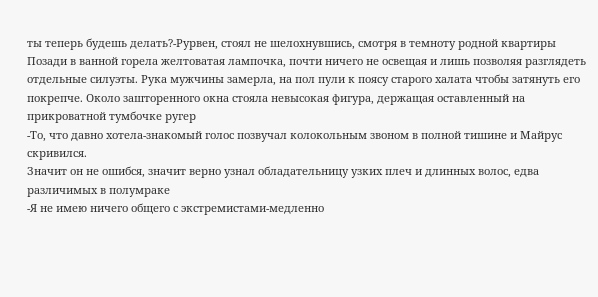ты теперь будешь делать?-Рурвен, стоял не шелохнувшись, смотря в темноту родной квартиры
Позади в ванной горела желтоватая лампочка, почти ничего не освещая и лишь позволяя разглядеть отдельные силуэты. Рука мужчины замерла, на пол пули к поясу старого халата чтобы затянуть его покрепче. Около зашторенного окна стояла невысокая фигура, держащая оставленный на прикроватной тумбочке ругер
-То, что давно хотела-знакомый голос позвучал колокольным звоном в полной тишине и Майрус скривился.
Значит он не ошибся, значит верно узнал обладательницу узких плеч и длинных волос, едва различимых в полумраке
-Я не имею ничего общего с экстремистами-медленно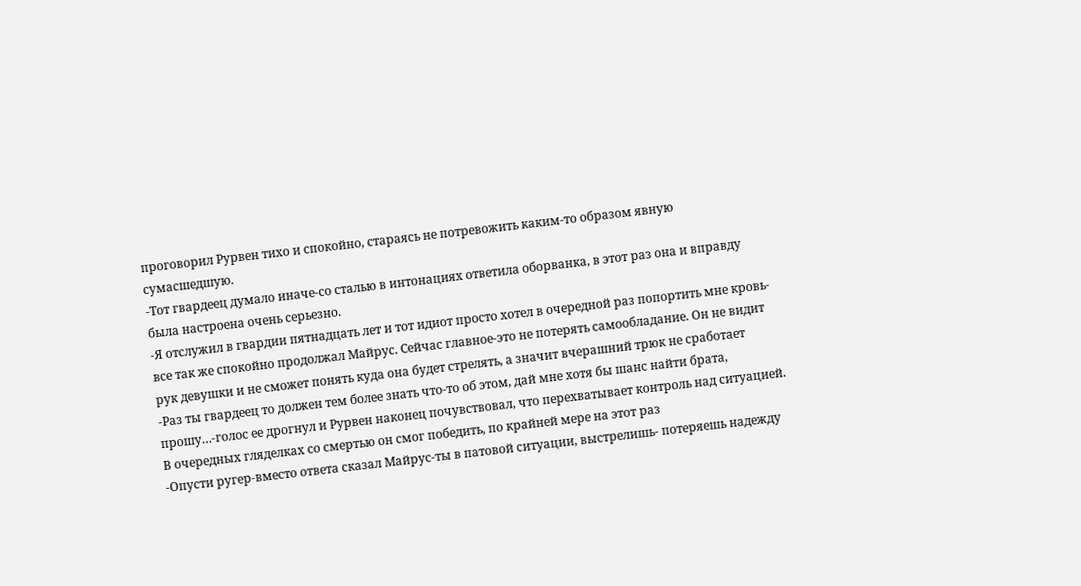проговорил Рурвен тихо и спокойно, стараясь не потревожить каким-то образом явную сумасшедшую.
-Тот гвардеец думало иначе-со сталью в интонациях ответила оборванка, в этот раз она и вправду была настроена очень серьезно.
-Я отслужил в гвардии пятнадцать лет и тот идиот просто хотел в очередной раз попортить мне кровь-все так же спокойно продолжал Майрус. Сейчас главное-это не потерять самообладание. Он не видит рук девушки и не сможет понять куда она будет стрелять, а значит вчерашний трюк не сработает
-Раз ты гвардеец то должен тем более знать что-то об этом, дай мне хотя бы шанс найти брата, прошу…-голос ее дрогнул и Рурвен наконец почувствовал, что перехватывает контроль над ситуацией. В очередных гляделках со смертью он смог победить, по крайней мере на этот раз
-Опусти ругер-вместо ответа сказал Майрус-ты в патовой ситуации, выстрелишь- потеряешь надежду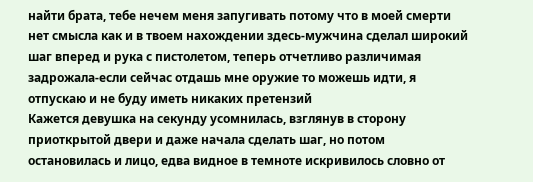найти брата, тебе нечем меня запугивать потому что в моей смерти нет смысла как и в твоем нахождении здесь-мужчина сделал широкий шаг вперед и рука с пистолетом, теперь отчетливо различимая задрожала-если сейчас отдашь мне оружие то можешь идти, я отпускаю и не буду иметь никаких претензий
Кажется девушка на секунду усомнилась, взглянув в сторону приоткрытой двери и даже начала сделать шаг, но потом остановилась и лицо, едва видное в темноте искривилось словно от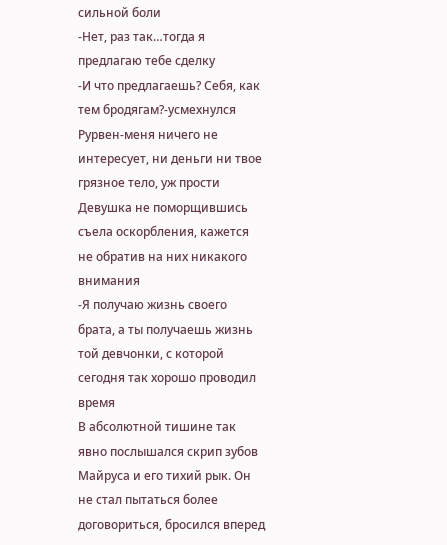сильной боли
-Нет, раз так…тогда я предлагаю тебе сделку
-И что предлагаешь? Себя, как тем бродягам?-усмехнулся Рурвен-меня ничего не интересует, ни деньги ни твое грязное тело, уж прости
Девушка не поморщившись съела оскорбления, кажется не обратив на них никакого внимания
-Я получаю жизнь своего брата, а ты получаешь жизнь той девчонки, с которой сегодня так хорошо проводил время
В абсолютной тишине так явно послышался скрип зубов Майруса и его тихий рык. Он не стал пытаться более договориться, бросился вперед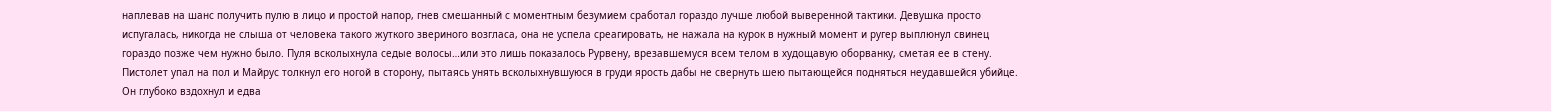наплевав на шанс получить пулю в лицо и простой напор, гнев смешанный с моментным безумием сработал гораздо лучше любой выверенной тактики. Девушка просто испугалась, никогда не слыша от человека такого жуткого звериного возгласа, она не успела среагировать, не нажала на курок в нужный момент и ругер выплюнул свинец гораздо позже чем нужно было. Пуля всколыхнула седые волосы…или это лишь показалось Рурвену, врезавшемуся всем телом в худощавую оборванку, сметая ее в стену. Пистолет упал на пол и Майрус толкнул его ногой в сторону, пытаясь унять всколыхнувшуюся в груди ярость дабы не свернуть шею пытающейся подняться неудавшейся убийце. Он глубоко вздохнул и едва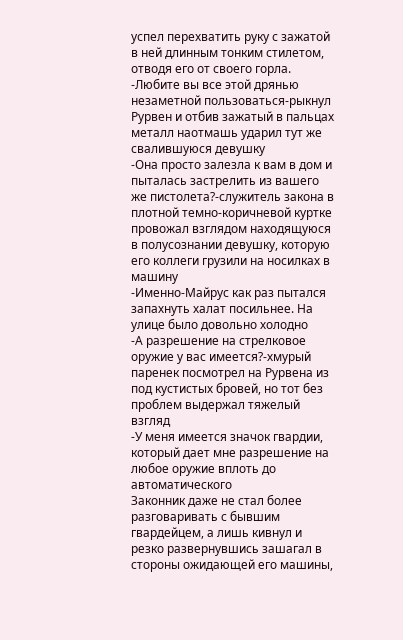успел перехватить руку с зажатой в ней длинным тонким стилетом, отводя его от своего горла.
-Любите вы все этой дрянью незаметной пользоваться-рыкнул Рурвен и отбив зажатый в пальцах металл наотмашь ударил тут же свалившуюся девушку
-Она просто залезла к вам в дом и пыталась застрелить из вашего же пистолета?-служитель закона в плотной темно-коричневой куртке провожал взглядом находящуюся в полусознании девушку, которую его коллеги грузили на носилках в машину
-Именно-Майрус как раз пытался запахнуть халат посильнее. На улице было довольно холодно
-А разрешение на стрелковое оружие у вас имеется?-хмурый паренек посмотрел на Рурвена из под кустистых бровей, но тот без проблем выдержал тяжелый взгляд
-У меня имеется значок гвардии, который дает мне разрешение на любое оружие вплоть до автоматического
Законник даже не стал более разговаривать с бывшим гвардейцем, а лишь кивнул и резко развернувшись зашагал в стороны ожидающей его машины,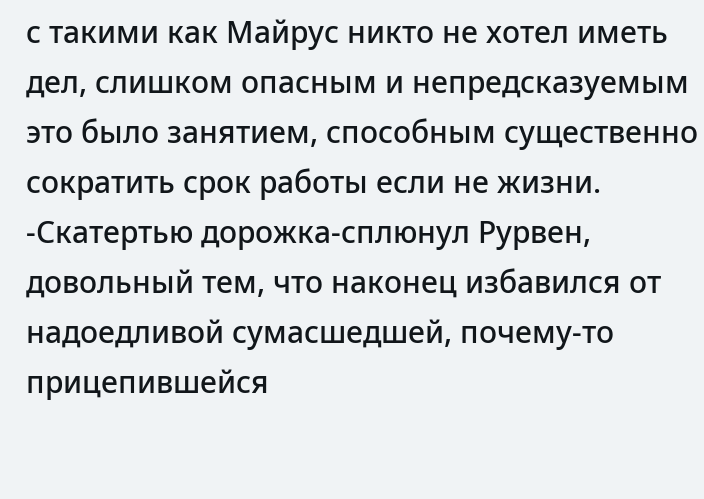с такими как Майрус никто не хотел иметь дел, слишком опасным и непредсказуемым это было занятием, способным существенно сократить срок работы если не жизни.
-Скатертью дорожка-сплюнул Рурвен, довольный тем, что наконец избавился от надоедливой сумасшедшей, почему-то прицепившейся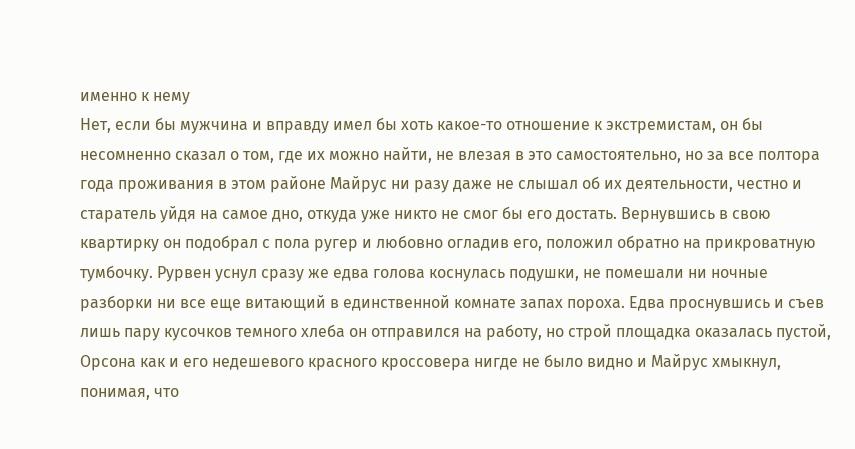именно к нему
Нет, если бы мужчина и вправду имел бы хоть какое-то отношение к экстремистам, он бы несомненно сказал о том, где их можно найти, не влезая в это самостоятельно, но за все полтора года проживания в этом районе Майрус ни разу даже не слышал об их деятельности, честно и старатель уйдя на самое дно, откуда уже никто не смог бы его достать. Вернувшись в свою квартирку он подобрал с пола ругер и любовно огладив его, положил обратно на прикроватную тумбочку. Рурвен уснул сразу же едва голова коснулась подушки, не помешали ни ночные разборки ни все еще витающий в единственной комнате запах пороха. Едва проснувшись и съев лишь пару кусочков темного хлеба он отправился на работу, но строй площадка оказалась пустой, Орсона как и его недешевого красного кроссовера нигде не было видно и Майрус хмыкнул, понимая, что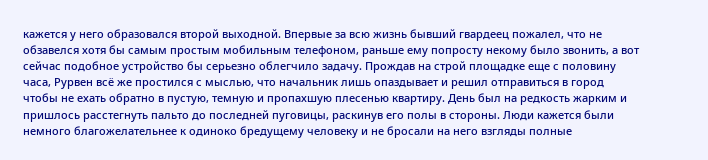кажется у него образовался второй выходной. Впервые за всю жизнь бывший гвардеец пожалел, что не обзавелся хотя бы самым простым мобильным телефоном, раньше ему попросту некому было звонить, а вот сейчас подобное устройство бы серьезно облегчило задачу. Прождав на строй площадке еще с половину часа, Рурвен всё же простился с мыслью, что начальник лишь опаздывает и решил отправиться в город чтобы не ехать обратно в пустую, темную и пропахшую плесенью квартиру. День был на редкость жарким и пришлось расстегнуть пальто до последней пуговицы, раскинув его полы в стороны. Люди кажется были немного благожелательнее к одиноко бредущему человеку и не бросали на него взгляды полные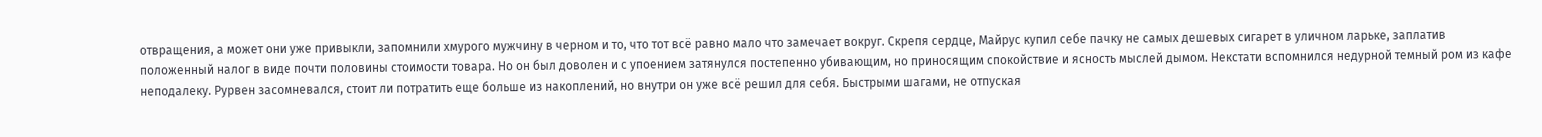отвращения, а может они уже привыкли, запомнили хмурого мужчину в черном и то, что тот всё равно мало что замечает вокруг. Скрепя сердце, Майрус купил себе пачку не самых дешевых сигарет в уличном ларьке, заплатив положенный налог в виде почти половины стоимости товара. Но он был доволен и с упоением затянулся постепенно убивающим, но приносящим спокойствие и ясность мыслей дымом. Некстати вспомнился недурной темный ром из кафе неподалеку. Рурвен засомневался, стоит ли потратить еще больше из накоплений, но внутри он уже всё решил для себя. Быстрыми шагами, не отпуская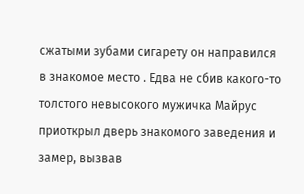сжатыми зубами сигарету он направился в знакомое место . Едва не сбив какого-то толстого невысокого мужичка Майрус приоткрыл дверь знакомого заведения и замер, вызвав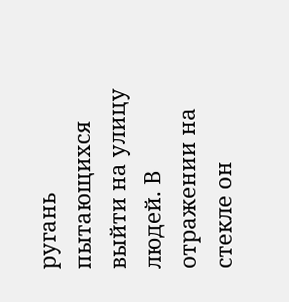ругань пытающихся выйти на улицу людей. В отражении на стекле он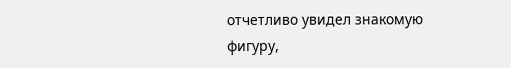отчетливо увидел знакомую фигуру,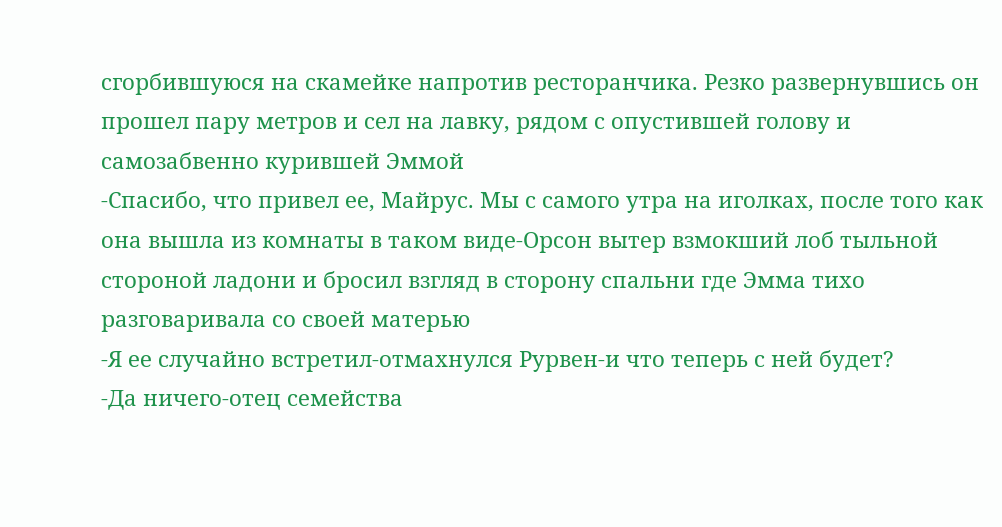сгорбившуюся на скамейке напротив ресторанчика. Резко развернувшись он прошел пару метров и сел на лавку, рядом с опустившей голову и самозабвенно курившей Эммой
-Спасибо, что привел ее, Майрус. Мы с самого утра на иголках, после того как она вышла из комнаты в таком виде-Орсон вытер взмокший лоб тыльной стороной ладони и бросил взгляд в сторону спальни где Эмма тихо разговаривала со своей матерью
-Я ее случайно встретил-отмахнулся Рурвен-и что теперь с ней будет?
-Да ничего-отец семейства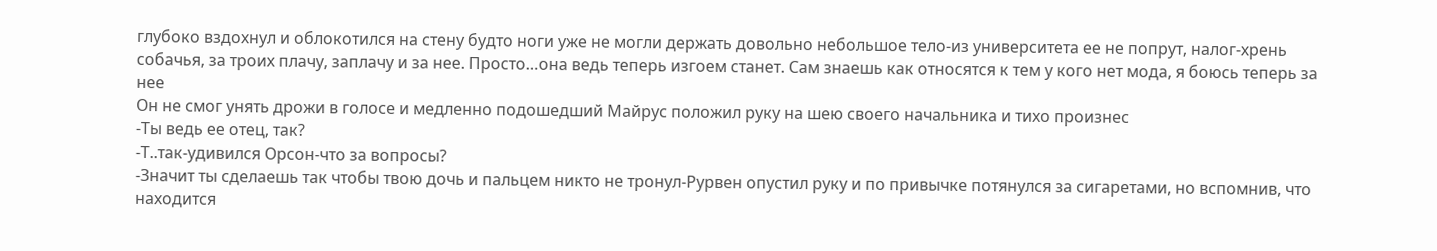глубоко вздохнул и облокотился на стену будто ноги уже не могли держать довольно небольшое тело-из университета ее не попрут, налог-хрень собачья, за троих плачу, заплачу и за нее. Просто…она ведь теперь изгоем станет. Сам знаешь как относятся к тем у кого нет мода, я боюсь теперь за нее
Он не смог унять дрожи в голосе и медленно подошедший Майрус положил руку на шею своего начальника и тихо произнес
-Ты ведь ее отец, так?
-Т..так-удивился Орсон-что за вопросы?
-Значит ты сделаешь так чтобы твою дочь и пальцем никто не тронул-Рурвен опустил руку и по привычке потянулся за сигаретами, но вспомнив, что находится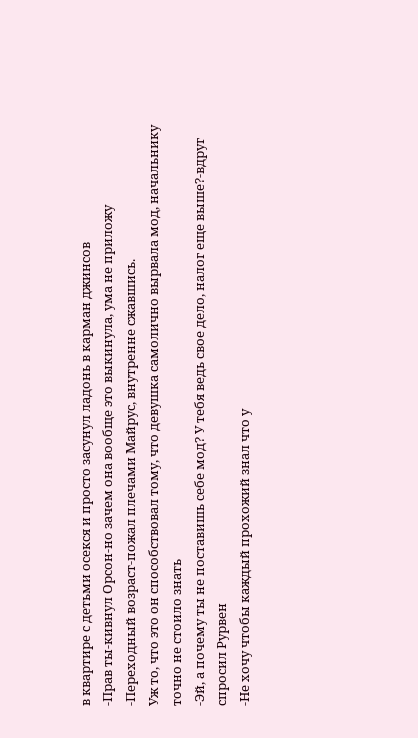в квартире с детьми осекся и просто засунул ладонь в карман джинсов
-Прав ты-кивнул Орсон-но зачем она вообще это выкинула, ума не приложу
-Переходный возраст-пожал плечами Майрус, внутренне сжавшись.
Уж то, что это он способствовал тому, что девушка самолично вырвала мод, начальнику точно не стоило знать
-Эй, а почему ты не поставишь себе мод? У тебя ведь свое дело, налог еще выше?-вдруг спросил Рурвен
-Не хочу чтобы каждый прохожий знал что у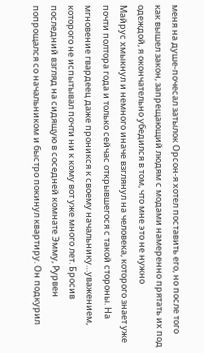меня на душе-почесал затылок Орсон-я хотел поставить его, но после того как вышел закон, запрещающий людям с модами намеренно прятать их под одеждой, я окончательно убедился в том, что мне это не нужно
Майрус хмыкнул и немного иначе взглянул на человека, которого знает уже почти полтора года и только сейчас открывшегося с такой стороны. На мгновение гвардеец даже проникся к своему начальнику…уважением, которого не испытывал почти ни к кому вот уже много лет. Бросив последний взгляд на сидящую в соседней комнате Эмму, Рурвен попрощался со начальником и быстро покинул квартиру. Он подкурил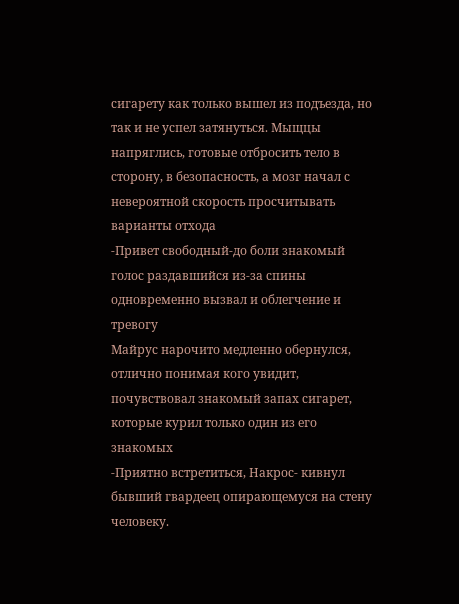сигарету как только вышел из подъезда, но так и не успел затянуться. Мыщцы напряглись, готовые отбросить тело в сторону, в безопасность, а мозг начал с невероятной скорость просчитывать варианты отхода
-Привет свободный-до боли знакомый голос раздавшийся из-за спины одновременно вызвал и облегчение и тревогу
Майрус нарочито медленно обернулся, отлично понимая кого увидит, почувствовал знакомый запах сигарет, которые курил только один из его знакомых
-Приятно встретиться, Накрос- кивнул бывший гвардеец опирающемуся на стену человеку.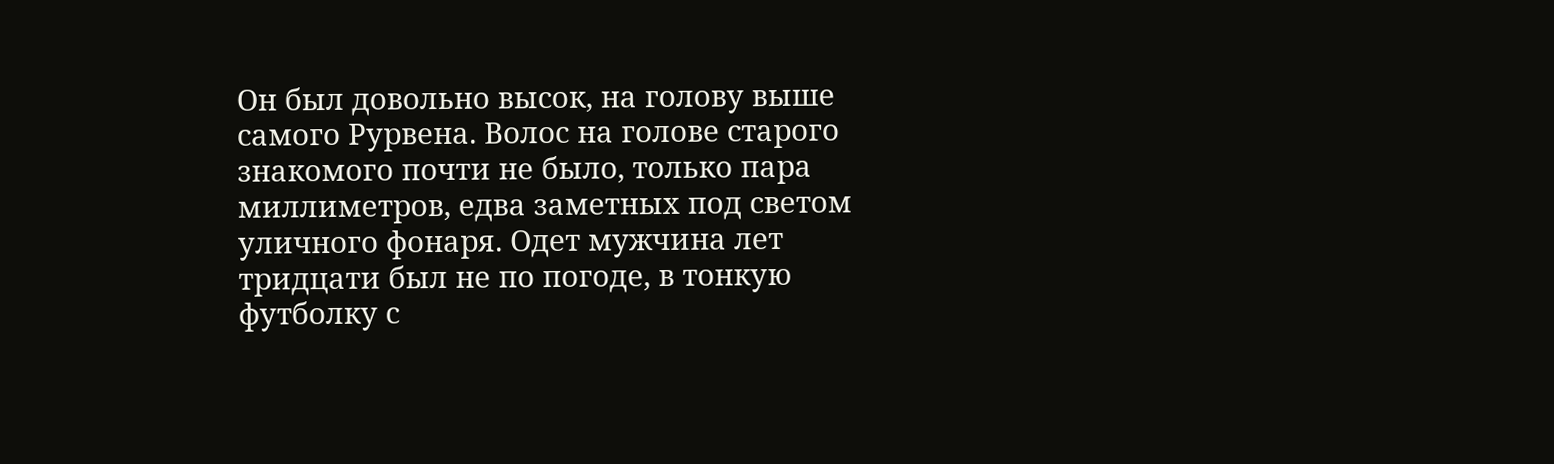Он был довольно высок, на голову выше самого Рурвена. Волос на голове старого знакомого почти не было, только пара миллиметров, едва заметных под светом уличного фонаря. Одет мужчина лет тридцати был не по погоде, в тонкую футболку с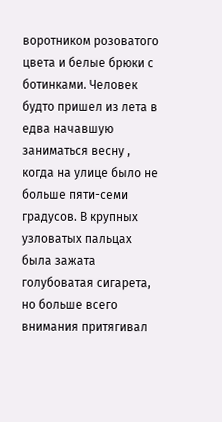воротником розоватого цвета и белые брюки с ботинками. Человек будто пришел из лета в едва начавшую заниматься весну , когда на улице было не больше пяти-семи градусов. В крупных узловатых пальцах была зажата голубоватая сигарета, но больше всего внимания притягивал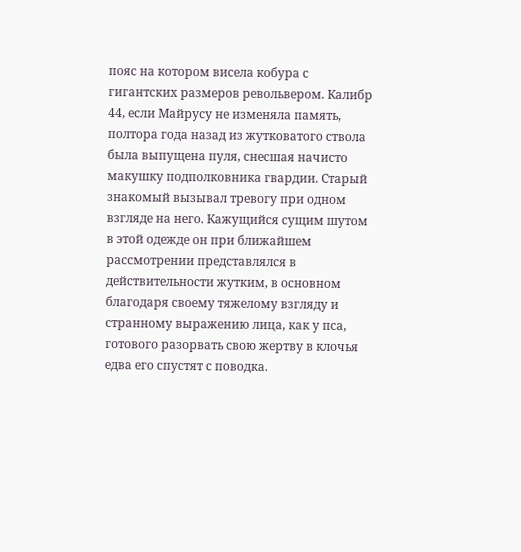пояс на котором висела кобура с гигантских размеров револьвером. Калибр 44, если Майрусу не изменяла память, полтора года назад из жутковатого ствола была выпущена пуля, снесшая начисто макушку подполковника гвардии. Старый знакомый вызывал тревогу при одном взгляде на него. Кажущийся сущим шутом в этой одежде он при ближайшем рассмотрении представлялся в действительности жутким, в основном благодаря своему тяжелому взгляду и странному выражению лица, как у пса, готового разорвать свою жертву в клочья едва его спустят с поводка.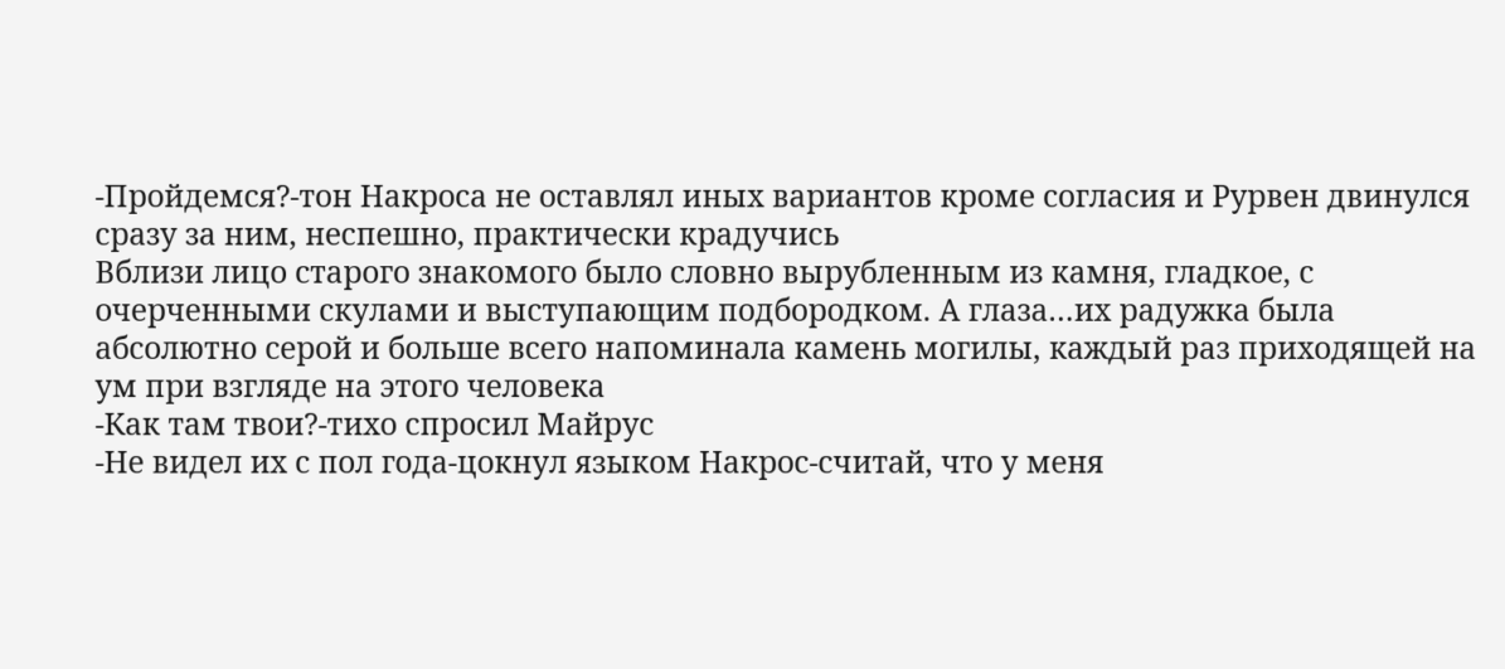-Пройдемся?-тон Накроса не оставлял иных вариантов кроме согласия и Рурвен двинулся сразу за ним, неспешно, практически крадучись
Вблизи лицо старого знакомого было словно вырубленным из камня, гладкое, с очерченными скулами и выступающим подбородком. А глаза…их радужка была абсолютно серой и больше всего напоминала камень могилы, каждый раз приходящей на ум при взгляде на этого человека
-Как там твои?-тихо спросил Майрус
-Не видел их с пол года-цокнул языком Накрос-считай, что у меня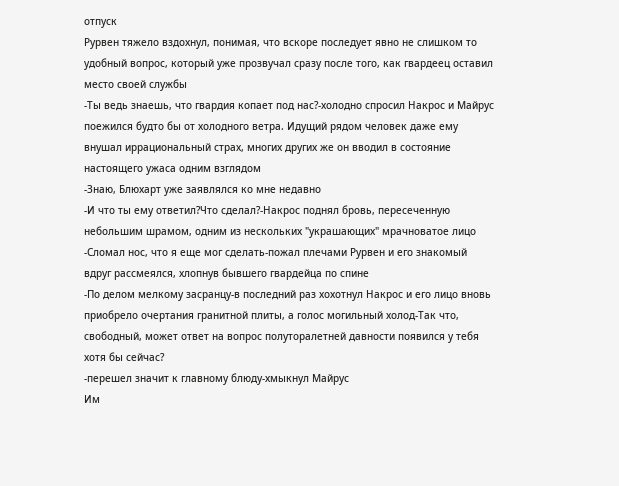отпуск
Рурвен тяжело вздохнул, понимая, что вскоре последует явно не слишком то удобный вопрос, который уже прозвучал сразу после того, как гвардеец оставил место своей службы
-Ты ведь знаешь, что гвардия копает под нас?-холодно спросил Накрос и Майрус поежился будто бы от холодного ветра. Идущий рядом человек даже ему внушал иррациональный страх, многих других же он вводил в состояние настоящего ужаса одним взглядом
-Знаю, Блюхарт уже заявлялся ко мне недавно
-И что ты ему ответил?Что сделал?-Накрос поднял бровь, пересеченную небольшим шрамом, одним из нескольких "украшающих" мрачноватое лицо
-Сломал нос, что я еще мог сделать-пожал плечами Рурвен и его знакомый вдруг рассмеялся, хлопнув бывшего гвардейца по спине
-По делом мелкому засранцу-в последний раз хохотнул Накрос и его лицо вновь приобрело очертания гранитной плиты, а голос могильный холод-Так что, свободный, может ответ на вопрос полуторалетней давности появился у тебя хотя бы сейчас?
-перешел значит к главному блюду-хмыкнул Майрус
Им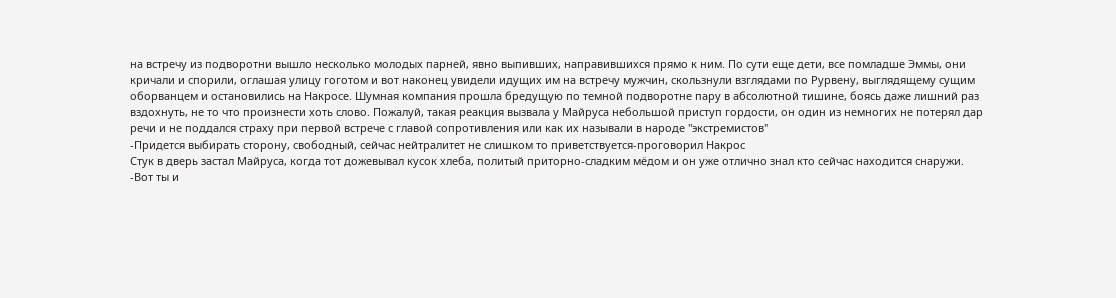на встречу из подворотни вышло несколько молодых парней, явно выпивших, направившихся прямо к ним. По сути еще дети, все помладше Эммы, они кричали и спорили, оглашая улицу гоготом и вот наконец увидели идущих им на встречу мужчин, скользнули взглядами по Рурвену, выглядящему сущим оборванцем и остановились на Накросе. Шумная компания прошла бредущую по темной подворотне пару в абсолютной тишине, боясь даже лишний раз вздохнуть, не то что произнести хоть слово. Пожалуй, такая реакция вызвала у Майруса небольшой приступ гордости, он один из немногих не потерял дар речи и не поддался страху при первой встрече с главой сопротивления или как их называли в народе "экстремистов"
-Придется выбирать сторону, свободный, сейчас нейтралитет не слишком то приветствуется-проговорил Накрос
Стук в дверь застал Майруса, когда тот дожевывал кусок хлеба, политый приторно-сладким мёдом и он уже отлично знал кто сейчас находится снаружи.
-Вот ты и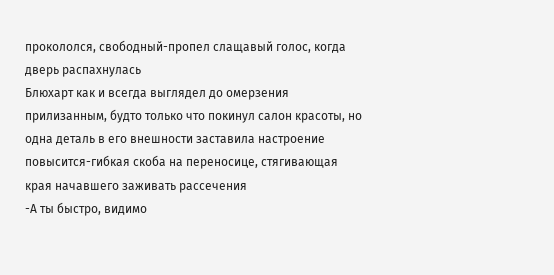прокололся, свободный-пропел слащавый голос, когда дверь распахнулась
Блюхарт как и всегда выглядел до омерзения прилизанным, будто только что покинул салон красоты, но одна деталь в его внешности заставила настроение повысится-гибкая скоба на переносице, стягивающая края начавшего заживать рассечения
-А ты быстро, видимо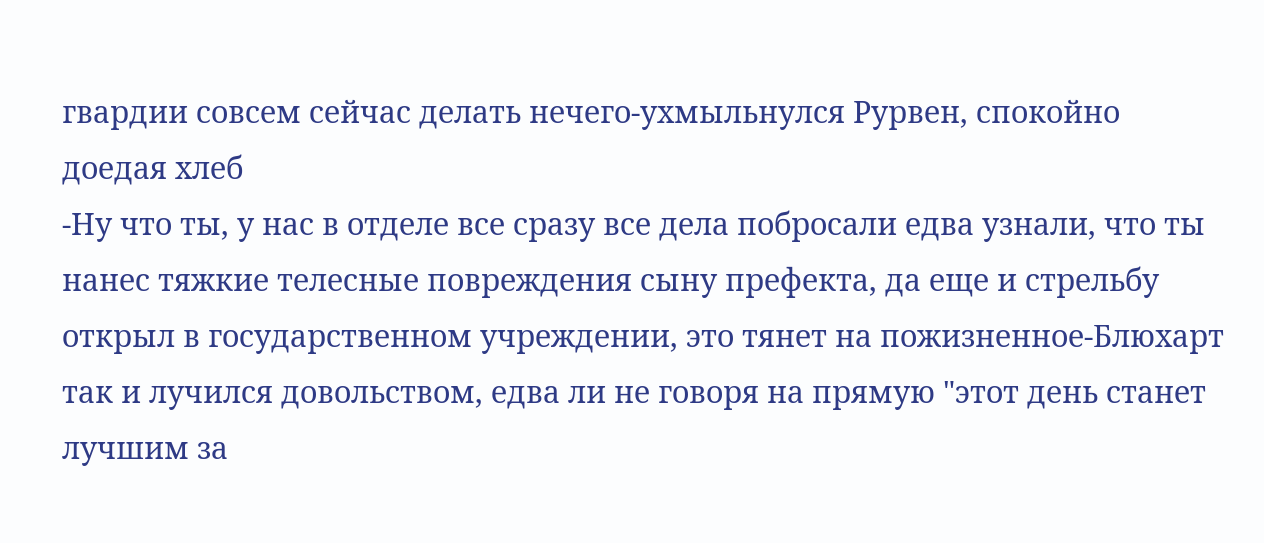гвардии совсем сейчас делать нечего-ухмыльнулся Рурвен, спокойно доедая хлеб
-Ну что ты, у нас в отделе все сразу все дела побросали едва узнали, что ты нанес тяжкие телесные повреждения сыну префекта, да еще и стрельбу открыл в государственном учреждении, это тянет на пожизненное-Блюхарт так и лучился довольством, едва ли не говоря на прямую "этот день станет лучшим за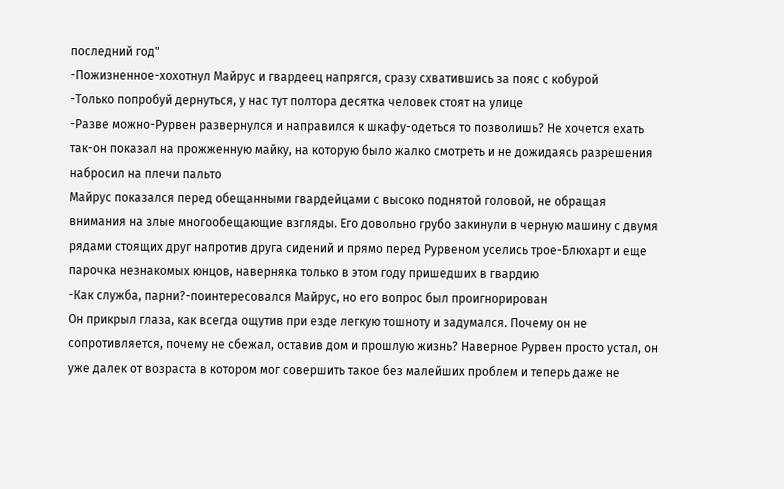последний год"
-Пожизненное-хохотнул Майрус и гвардеец напрягся, сразу схватившись за пояс с кобурой
-Только попробуй дернуться, у нас тут полтора десятка человек стоят на улице
-Разве можно-Рурвен развернулся и направился к шкафу-одеться то позволишь? Не хочется ехать так-он показал на прожженную майку, на которую было жалко смотреть и не дожидаясь разрешения набросил на плечи пальто
Майрус показался перед обещанными гвардейцами с высоко поднятой головой, не обращая внимания на злые многообещающие взгляды. Его довольно грубо закинули в черную машину с двумя рядами стоящих друг напротив друга сидений и прямо перед Рурвеном уселись трое-Блюхарт и еще парочка незнакомых юнцов, наверняка только в этом году пришедших в гвардию
-Как служба, парни?-поинтересовался Майрус, но его вопрос был проигнорирован
Он прикрыл глаза, как всегда ощутив при езде легкую тошноту и задумался. Почему он не сопротивляется, почему не сбежал, оставив дом и прошлую жизнь? Наверное Рурвен просто устал, он уже далек от возраста в котором мог совершить такое без малейших проблем и теперь даже не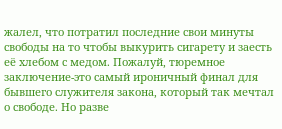жалел, что потратил последние свои минуты свободы на то чтобы выкурить сигарету и заесть её хлебом с медом. Пожалуй, тюремное заключение-это самый ироничный финал для бывшего служителя закона, который так мечтал о свободе. Но разве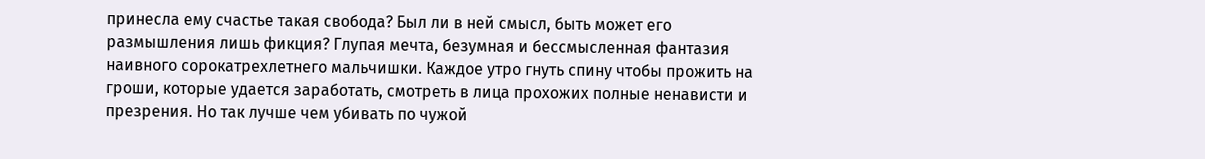принесла ему счастье такая свобода? Был ли в ней смысл, быть может его размышления лишь фикция? Глупая мечта, безумная и бессмысленная фантазия наивного сорокатрехлетнего мальчишки. Каждое утро гнуть спину чтобы прожить на гроши, которые удается заработать, смотреть в лица прохожих полные ненависти и презрения. Но так лучше чем убивать по чужой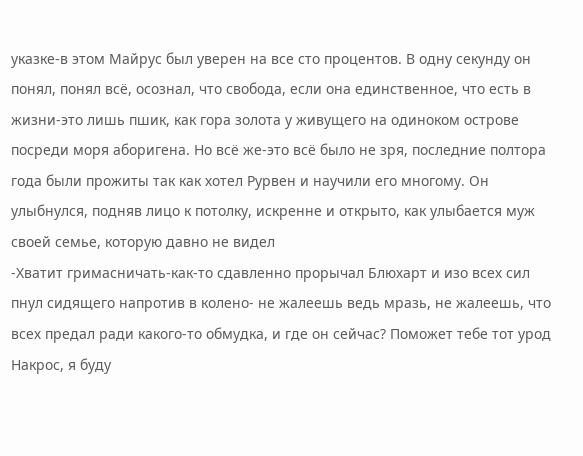указке-в этом Майрус был уверен на все сто процентов. В одну секунду он понял, понял всё, осознал, что свобода, если она единственное, что есть в жизни-это лишь пшик, как гора золота у живущего на одиноком острове посреди моря аборигена. Но всё же-это всё было не зря, последние полтора года были прожиты так как хотел Рурвен и научили его многому. Он улыбнулся, подняв лицо к потолку, искренне и открыто, как улыбается муж своей семье, которую давно не видел
-Хватит гримасничать-как-то сдавленно прорычал Блюхарт и изо всех сил пнул сидящего напротив в колено- не жалеешь ведь мразь, не жалеешь, что всех предал ради какого-то обмудка, и где он сейчас? Поможет тебе тот урод Накрос, я буду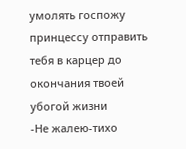умолять госпожу принцессу отправить тебя в карцер до окончания твоей убогой жизни
-Не жалею-тихо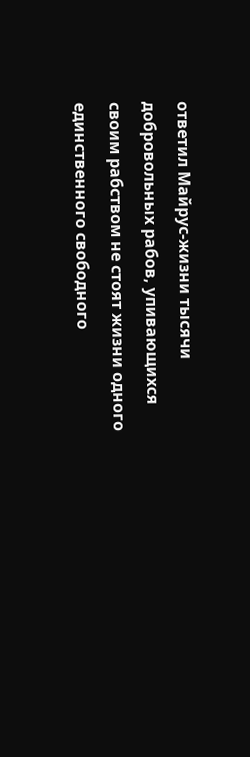ответил Майрус-жизни тысячи добровольных рабов, упивающихся своим рабством не стоят жизни одного единственного свободного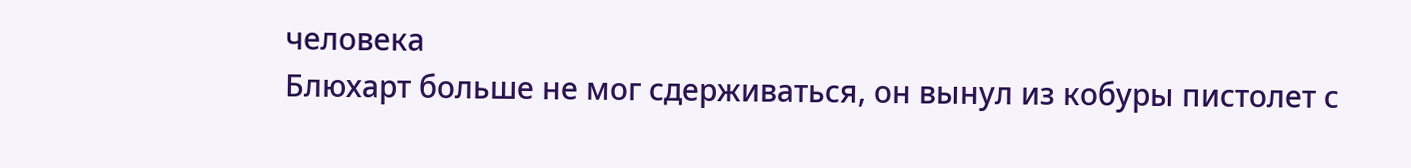человека
Блюхарт больше не мог сдерживаться, он вынул из кобуры пистолет с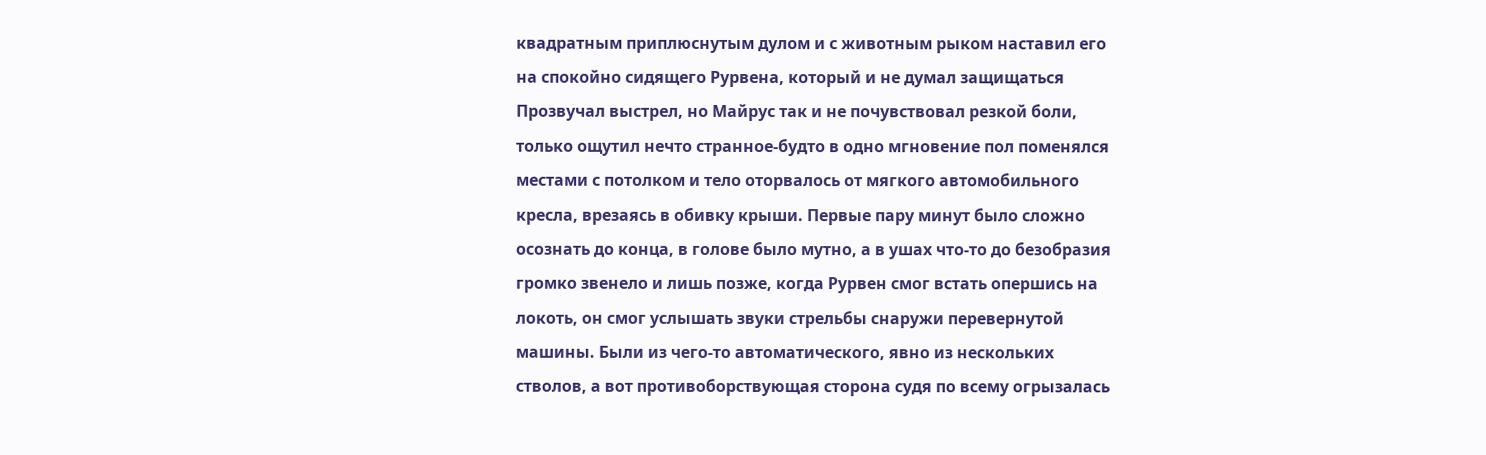квадратным приплюснутым дулом и с животным рыком наставил его на спокойно сидящего Рурвена, который и не думал защищаться
Прозвучал выстрел, но Майрус так и не почувствовал резкой боли, только ощутил нечто странное-будто в одно мгновение пол поменялся местами с потолком и тело оторвалось от мягкого автомобильного кресла, врезаясь в обивку крыши. Первые пару минут было сложно осознать до конца, в голове было мутно, а в ушах что-то до безобразия громко звенело и лишь позже, когда Рурвен смог встать опершись на локоть, он смог услышать звуки стрельбы снаружи перевернутой машины. Были из чего-то автоматического, явно из нескольких стволов, а вот противоборствующая сторона судя по всему огрызалась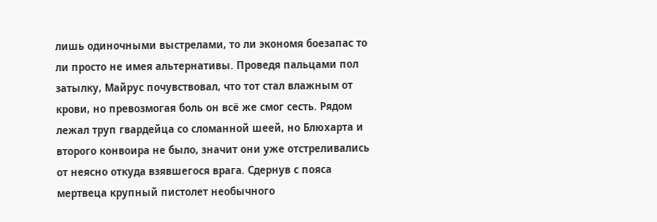лишь одиночными выстрелами, то ли экономя боезапас то ли просто не имея альтернативы. Проведя пальцами пол затылку, Майрус почувствовал, что тот стал влажным от крови, но превозмогая боль он всё же смог сесть. Рядом лежал труп гвардейца со сломанной шеей, но Блюхарта и второго конвоира не было, значит они уже отстреливались от неясно откуда взявшегося врага. Сдернув с пояса мертвеца крупный пистолет необычного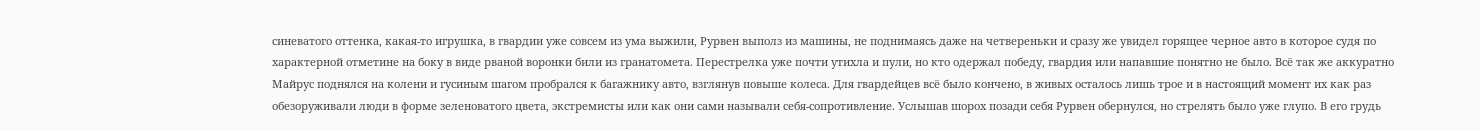синеватого оттенка, какая-то игрушка, в гвардии уже совсем из ума выжили, Рурвен выполз из машины, не поднимаясь даже на четвереньки и сразу же увидел горящее черное авто в которое судя по характерной отметине на боку в виде рваной воронки били из гранатомета. Перестрелка уже почти утихла и пули, но кто одержал победу, гвардия или напавшие понятно не было. Всё так же аккуратно Майрус поднялся на колени и гусиным шагом пробрался к багажнику авто, взглянув повыше колеса. Для гвардейцев всё было кончено, в живых осталось лишь трое и в настоящий момент их как раз обезоруживали люди в форме зеленоватого цвета, экстремисты или как они сами называли себя-сопротивление. Услышав шорох позади себя Рурвен обернулся, но стрелять было уже глупо. В его грудь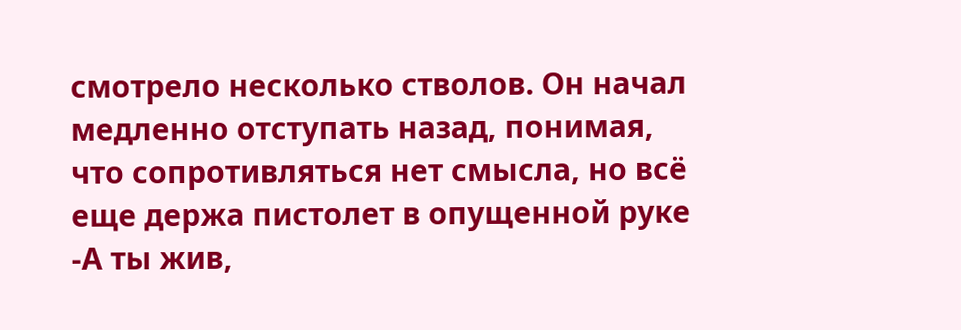смотрело несколько стволов. Он начал медленно отступать назад, понимая, что сопротивляться нет смысла, но всё еще держа пистолет в опущенной руке
-А ты жив,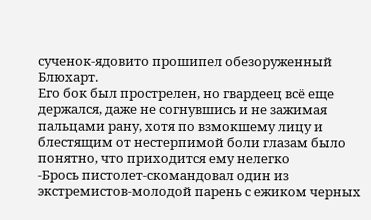сученок-ядовито прошипел обезоруженный Блюхарт.
Его бок был прострелен, но гвардеец всё еще держался, даже не согнувшись и не зажимая пальцами рану, хотя по взмокшему лицу и блестящим от нестерпимой боли глазам было понятно, что приходится ему нелегко
-Брось пистолет-скомандовал один из экстремистов-молодой парень с ежиком черных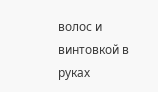волос и винтовкой в руках